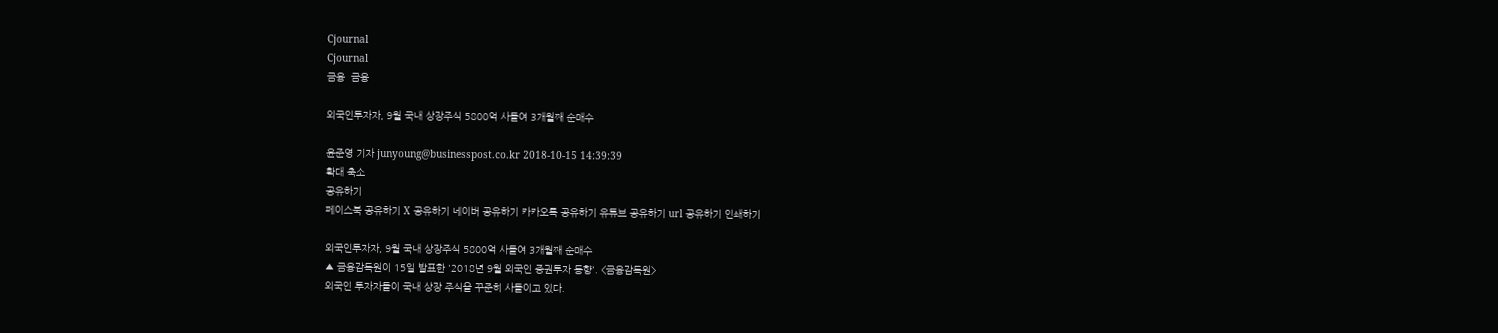Cjournal
Cjournal
금융  금융

외국인투자자, 9월 국내 상장주식 5800억 사들여 3개월째 순매수

윤준영 기자 junyoung@businesspost.co.kr 2018-10-15 14:39:39
확대 축소
공유하기
페이스북 공유하기 X 공유하기 네이버 공유하기 카카오톡 공유하기 유튜브 공유하기 url 공유하기 인쇄하기

외국인투자자, 9월 국내 상장주식 5800억 사들여 3개월째 순매수
▲ 금융감독원이 15일 발표한 '2018년 9월 외국인 증권투자 동향'. <금융감독원>
외국인 투자자들이 국내 상장 주식을 꾸준히 사들이고 있다.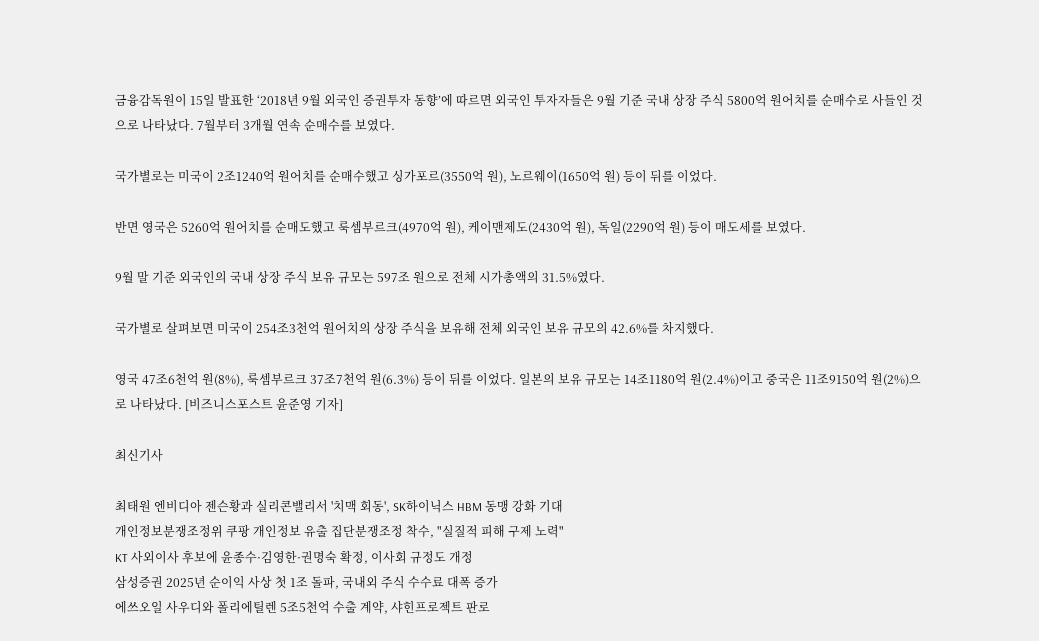금융감독원이 15일 발표한 ‘2018년 9월 외국인 증권투자 동향’에 따르면 외국인 투자자들은 9월 기준 국내 상장 주식 5800억 원어치를 순매수로 사들인 것으로 나타났다. 7월부터 3개월 연속 순매수를 보였다.

국가별로는 미국이 2조1240억 원어치를 순매수했고 싱가포르(3550억 원), 노르웨이(1650억 원) 등이 뒤를 이었다.

반면 영국은 5260억 원어치를 순매도했고 룩셈부르크(4970억 원), 케이맨제도(2430억 원), 독일(2290억 원) 등이 매도세를 보였다.

9월 말 기준 외국인의 국내 상장 주식 보유 규모는 597조 원으로 전체 시가총액의 31.5%였다.

국가별로 살펴보면 미국이 254조3천억 원어치의 상장 주식을 보유해 전체 외국인 보유 규모의 42.6%를 차지했다.

영국 47조6천억 원(8%), 룩셈부르크 37조7천억 원(6.3%) 등이 뒤를 이었다. 일본의 보유 규모는 14조1180억 원(2.4%)이고 중국은 11조9150억 원(2%)으로 나타났다. [비즈니스포스트 윤준영 기자]

최신기사

최태원 엔비디아 젠슨황과 실리콘밸리서 '치맥 회동', SK하이닉스 HBM 동맹 강화 기대
개인정보분쟁조정위 쿠팡 개인정보 유출 집단분쟁조정 착수, "실질적 피해 구제 노력"
KT 사외이사 후보에 윤종수·김영한·권명숙 확정, 이사회 규정도 개정
삼성증권 2025년 순이익 사상 첫 1조 돌파, 국내외 주식 수수료 대폭 증가
에쓰오일 사우디와 폴리에틸렌 5조5천억 수출 계약, 샤힌프로젝트 판로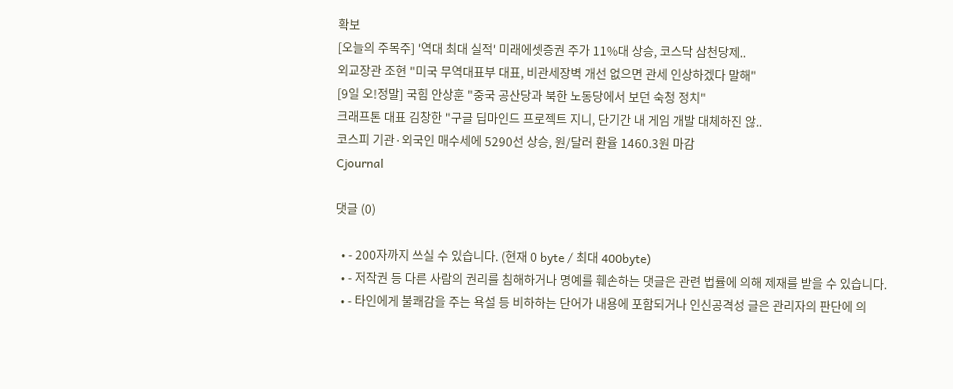확보
[오늘의 주목주] '역대 최대 실적' 미래에셋증권 주가 11%대 상승, 코스닥 삼천당제..
외교장관 조현 "미국 무역대표부 대표, 비관세장벽 개선 없으면 관세 인상하겠다 말해"
[9일 오!정말] 국힘 안상훈 "중국 공산당과 북한 노동당에서 보던 숙청 정치"
크래프톤 대표 김창한 "구글 딥마인드 프로젝트 지니, 단기간 내 게임 개발 대체하진 않..
코스피 기관·외국인 매수세에 5290선 상승, 원/달러 환율 1460.3원 마감
Cjournal

댓글 (0)

  • - 200자까지 쓰실 수 있습니다. (현재 0 byte / 최대 400byte)
  • - 저작권 등 다른 사람의 권리를 침해하거나 명예를 훼손하는 댓글은 관련 법률에 의해 제재를 받을 수 있습니다.
  • - 타인에게 불쾌감을 주는 욕설 등 비하하는 단어가 내용에 포함되거나 인신공격성 글은 관리자의 판단에 의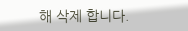해 삭제 합니다.